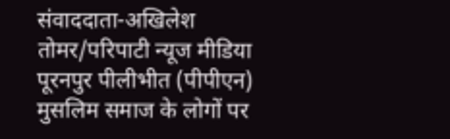संवाददाता-अखिलेश तोमर/परिपाटी न्यूज मीडिया
पूरनपुर पीलीभीत (पीपीएन) मुसलिम समाज के लोगों पर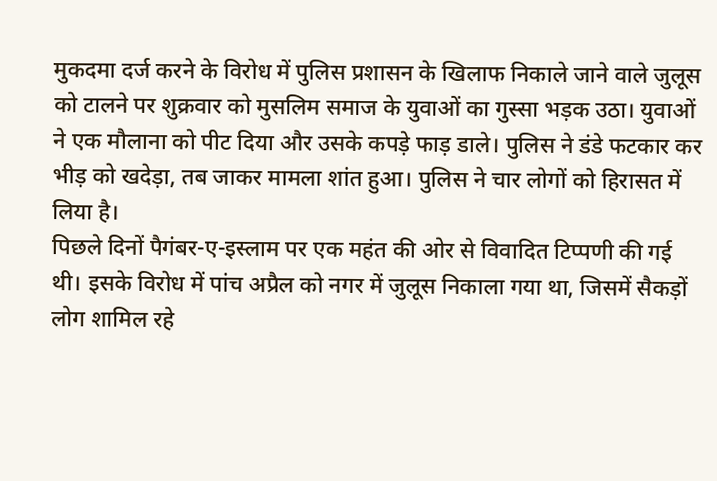मुकदमा दर्ज करने के विरोध में पुलिस प्रशासन के खिलाफ निकाले जाने वाले जुलूस को टालने पर शुक्रवार को मुसलिम समाज के युवाओं का गुस्सा भड़क उठा। युवाओं ने एक मौलाना को पीट दिया और उसके कपड़े फाड़ डाले। पुलिस ने डंडे फटकार कर भीड़ को खदेड़ा, तब जाकर मामला शांत हुआ। पुलिस ने चार लोगों को हिरासत में लिया है।
पिछले दिनों पैगंबर-ए-इस्लाम पर एक महंत की ओर से विवादित टिप्पणी की गई थी। इसके विरोध में पांच अप्रैल को नगर में जुलूस निकाला गया था, जिसमें सैकड़ों लोग शामिल रहे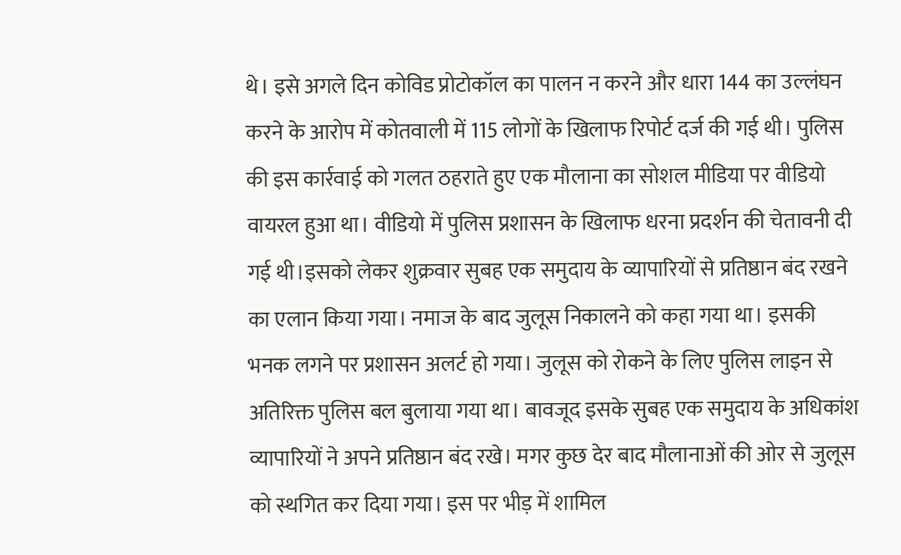थे। इसे अगले दिन कोविड प्रोटोकॉल का पालन न करने और धारा 144 का उल्लंघन करने के आरोप में कोतवाली में 115 लोगों के खिलाफ रिपोर्ट दर्ज की गई थी। पुलिस की इस कार्रवाई को गलत ठहराते हुए एक मौलाना का सोशल मीडिया पर वीडियो वायरल हुआ था। वीडियो में पुलिस प्रशासन के खिलाफ धरना प्रदर्शन की चेतावनी दी गई थी।इसको लेकर शुक्रवार सुबह एक समुदाय के व्यापारियों से प्रतिष्ठान बंद रखने का एलान किया गया। नमाज के बाद जुलूस निकालने को कहा गया था। इसकी भनक लगने पर प्रशासन अलर्ट हो गया। जुलूस को रोकने के लिए पुलिस लाइन से अतिरिक्त पुलिस बल बुलाया गया था। बावजूद इसके सुबह एक समुदाय के अधिकांश व्यापारियों ने अपने प्रतिष्ठान बंद रखे। मगर कुछ देर बाद मौलानाओं की ओर से जुलूस को स्थगित कर दिया गया। इस पर भीड़ में शामिल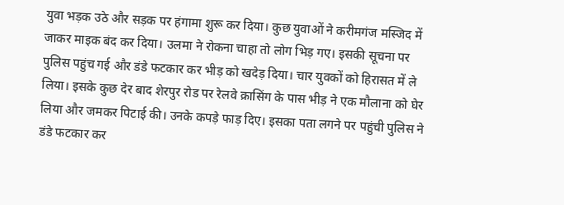युवा भड़क उठे और सड़क पर हंगामा शुरू कर दिया। कुछ युवाओं ने करीमगंज मस्जिद में जाकर माइक बंद कर दिया। उलमा ने रोकना चाहा तो लोग भिड़ गए। इसकी सूचना पर पुलिस पहुंच गई और डंडे फटकार कर भीड़ को खदेड़ दिया। चार युवकों को हिरासत में ले लिया। इसके कुछ देर बाद शेरपुर रोड पर रेलवे क्रासिंग के पास भीड़ ने एक मौलाना को घेर लिया और जमकर पिटाई की। उनके कपड़े फाड़ दिए। इसका पता लगने पर पहुंची पुलिस ने डंडे फटकार कर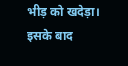भीड़ को खदेड़ा। इसके बाद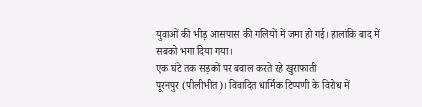युवाओं की भीड़ आसपास की गलियों में जमा हो गई। हालांकि बाद में सबको भगा दिया गया।
एक घंटे तक सड़कों पर बवाल करते रहे खुराफाती
पूरनपुर (पीलीभीत)। विवादित धार्मिक टिप्पणी के विरोध में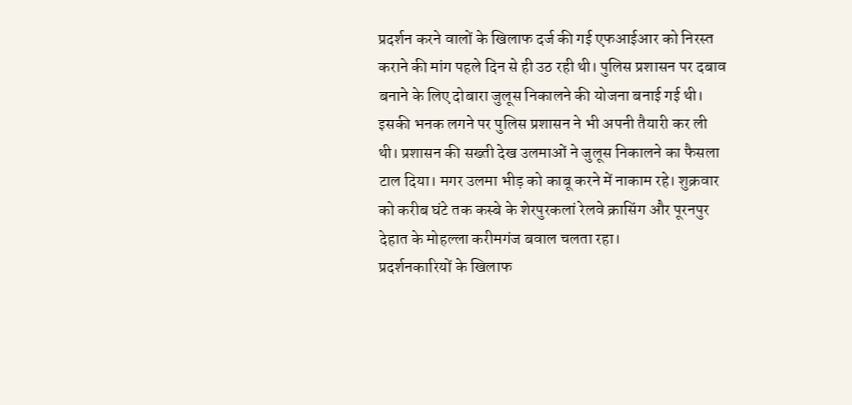प्रदर्शन करने वालों के खिलाफ दर्ज की गई एफआईआर को निरस्त कराने की मांग पहले दिन से ही उठ रही थी। पुलिस प्रशासन पर दबाव बनाने के लिए दोबारा जुलूस निकालने की योजना बनाई गई थी। इसकी भनक लगने पर पुलिस प्रशासन ने भी अपनी तैयारी कर ली थी। प्रशासन की सख्ती देख उलमाओं ने जुलूस निकालने का फैसला टाल दिया। मगर उलमा भीड़ को काबू करने में नाकाम रहे। शुक्रवार को करीब घंटे तक कस्बे के शेरपुरकलां रेलवे क्रासिंग और पूरनपुर देहात के मोहल्ला करीमगंज बवाल चलता रहा।
प्रदर्शनकारियों के खिलाफ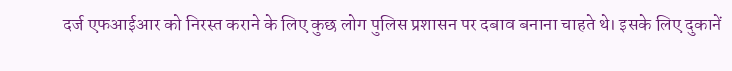दर्ज एफआईआर को निरस्त कराने के लिए कुछ लोग पुलिस प्रशासन पर दबाव बनाना चाहते थे। इसके लिए दुकानें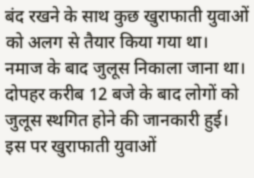बंद रखने के साथ कुछ खुराफाती युवाओं को अलग से तैयार किया गया था। नमाज के बाद जुलूस निकाला जाना था। दोपहर करीब 12 बजे के बाद लोगों को जुलूस स्थगित होने की जानकारी हुई। इस पर खुराफाती युवाओं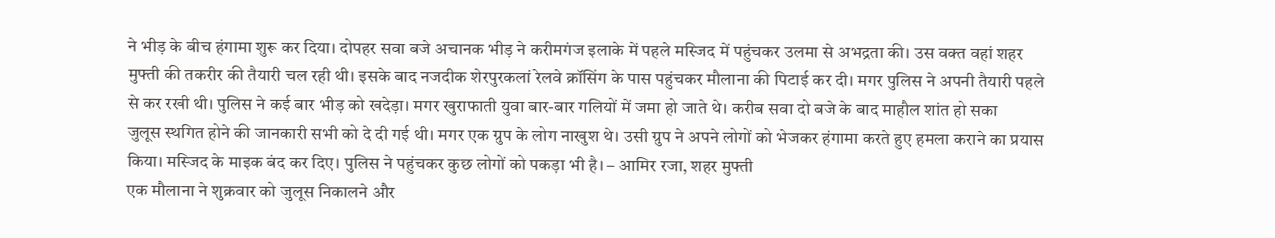ने भीड़ के बीच हंगामा शुरू कर दिया। दोपहर सवा बजे अचानक भीड़ ने करीमगंज इलाके में पहले मस्जिद में पहुंचकर उलमा से अभद्रता की। उस वक्त वहां शहर मुफ्ती की तकरीर की तैयारी चल रही थी। इसके बाद नजदीक शेरपुरकलां रेलवे क्रॉसिंग के पास पहुंचकर मौलाना की पिटाई कर दी। मगर पुलिस ने अपनी तैयारी पहले से कर रखी थी। पुलिस ने कई बार भीड़ को खदेड़ा। मगर खुराफाती युवा बार-बार गलियों में जमा हो जाते थे। करीब सवा दो बजे के बाद माहौल शांत हो सका
जुलूस स्थगित होने की जानकारी सभी को दे दी गई थी। मगर एक ग्रुप के लोग नाखुश थे। उसी ग्रुप ने अपने लोगों को भेजकर हंगामा करते हुए हमला कराने का प्रयास किया। मस्जिद के माइक बंद कर दिए। पुलिस ने पहुंचकर कुछ लोगों को पकड़ा भी है। – आमिर रजा, शहर मुफ्ती
एक मौलाना ने शुक्रवार को जुलूस निकालने और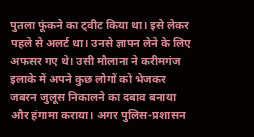पुतला फूंकने का ट्वीट किया था। इसे लेकर पहले से अलर्ट था। उनसे ज्ञापन लेने के लिए अफसर गए थे। उसी मौलाना ने करीमगंज इलाके में अपने कुछ लोगों को भेजकर जबरन जुलूस निकालने का दबाव बनाया और हंगामा कराया। अगर पुलिस-प्रशासन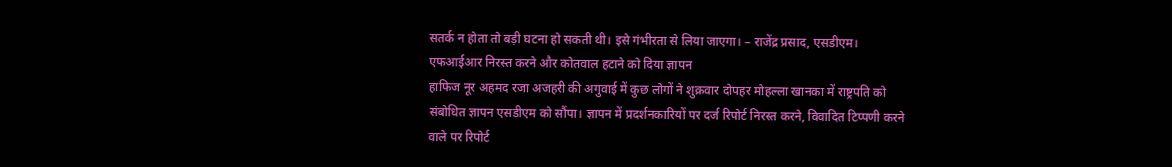सतर्क न होता तो बड़ी घटना हो सकती थी। इसे गंभीरता से लिया जाएगा। – राजेंद्र प्रसाद, एसडीएम।
एफआईआर निरस्त करने और कोतवाल हटाने को दिया ज्ञापन
हाफिज नूर अहमद रजा अजहरी की अगुवाई में कुछ लोगों ने शुक्रवार दोपहर मोहल्ला खानका में राष्ट्रपति को संबोधित ज्ञापन एसडीएम को सौंपा। ज्ञापन में प्रदर्शनकारियों पर दर्ज रिपोर्ट निरस्त करने, विवादित टिप्पणी करने वाले पर रिपोर्ट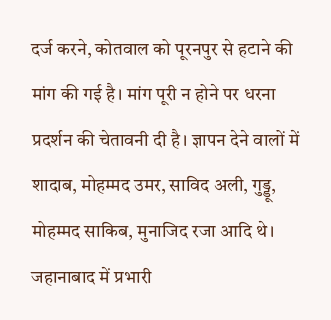दर्ज करने, कोतवाल को पूरनपुर से हटाने की मांग की गई है। मांग पूरी न होने पर धरना प्रदर्शन की चेतावनी दी है। ज्ञापन देने वालों में शादाब, मोहम्मद उमर, साविद अली, गुड्डू, मोहम्मद साकिब, मुनाजिद रजा आदि थे।
जहानाबाद में प्रभारी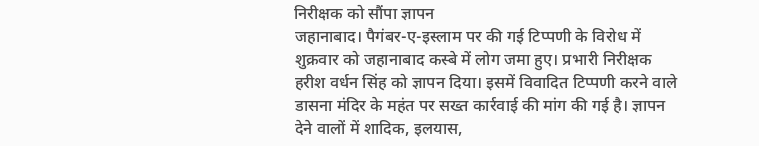निरीक्षक को सौंपा ज्ञापन
जहानाबाद। पैगंबर-ए-इस्लाम पर की गई टिप्पणी के विरोध में शुक्रवार को जहानाबाद कस्बे में लोग जमा हुए। प्रभारी निरीक्षक हरीश वर्धन सिंह को ज्ञापन दिया। इसमें विवादित टिप्पणी करने वाले डासना मंदिर के महंत पर सख्त कार्रवाई की मांग की गई है। ज्ञापन देने वालों में शादिक, इलयास,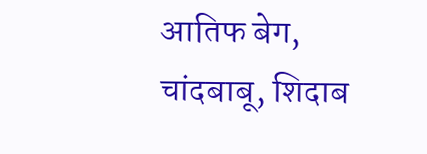आतिफ बेग, चांदबाबू, शिदाब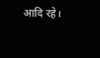आदि रहे।